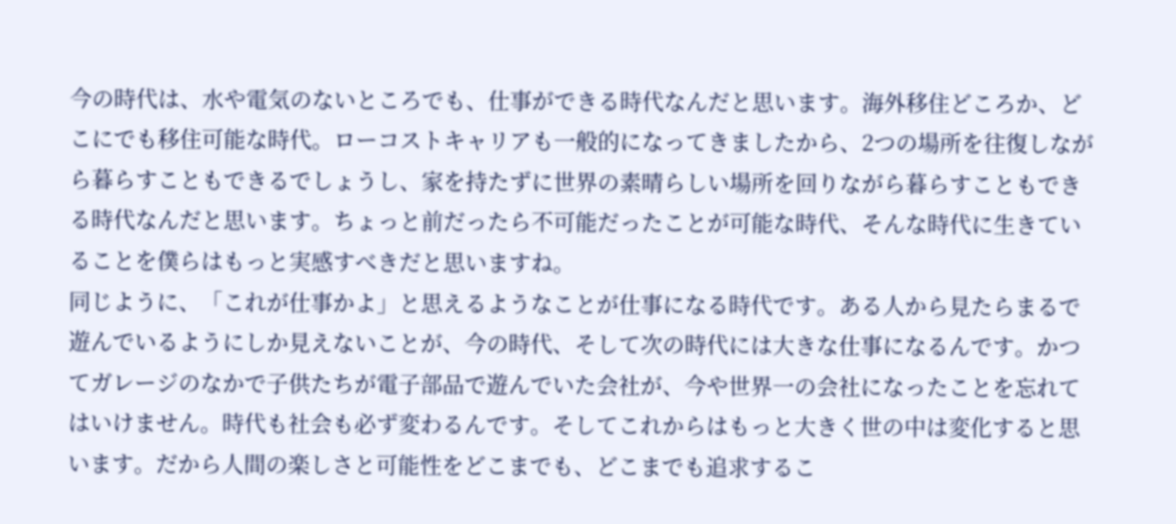今の時代は、水や電気のないところでも、仕事ができる時代なんだと思います。海外移住どころか、どこにでも移住可能な時代。ローコストキャリアも一般的になってきましたから、2つの場所を往復しながら暮らすこともできるでしょうし、家を持たずに世界の素晴らしい場所を回りながら暮らすこともできる時代なんだと思います。ちょっと前だったら不可能だったことが可能な時代、そんな時代に生きていることを僕らはもっと実感すべきだと思いますね。
同じように、「これが仕事かよ」と思えるようなことが仕事になる時代です。ある人から見たらまるで遊んでいるようにしか見えないことが、今の時代、そして次の時代には大きな仕事になるんです。かつてガレージのなかで子供たちが電子部品で遊んでいた会社が、今や世界一の会社になったことを忘れてはいけません。時代も社会も必ず変わるんです。そしてこれからはもっと大きく世の中は変化すると思います。だから人間の楽しさと可能性をどこまでも、どこまでも追求するこ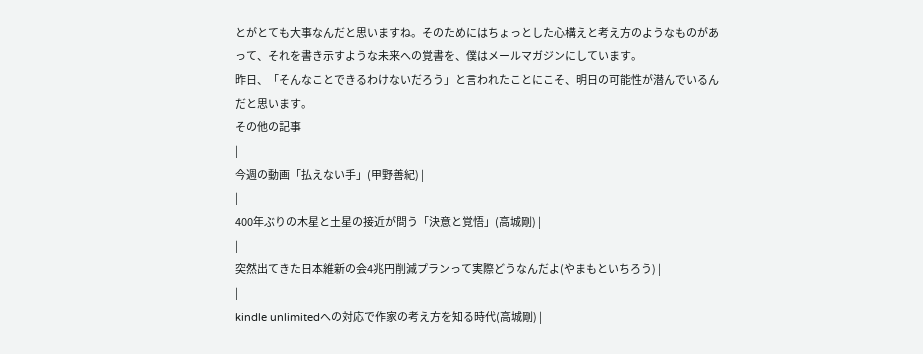とがとても大事なんだと思いますね。そのためにはちょっとした心構えと考え方のようなものがあって、それを書き示すような未来への覚書を、僕はメールマガジンにしています。
昨日、「そんなことできるわけないだろう」と言われたことにこそ、明日の可能性が潜んでいるんだと思います。
その他の記事
|
今週の動画「払えない手」(甲野善紀) |
|
400年ぶりの木星と土星の接近が問う「決意と覚悟」(高城剛) |
|
突然出てきた日本維新の会4兆円削減プランって実際どうなんだよ(やまもといちろう) |
|
kindle unlimitedへの対応で作家の考え方を知る時代(高城剛) |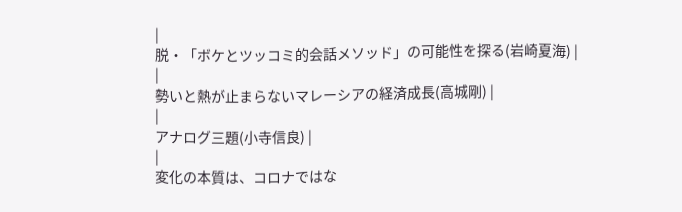|
脱・「ボケとツッコミ的会話メソッド」の可能性を探る(岩崎夏海) |
|
勢いと熱が止まらないマレーシアの経済成長(高城剛) |
|
アナログ三題(小寺信良) |
|
変化の本質は、コロナではな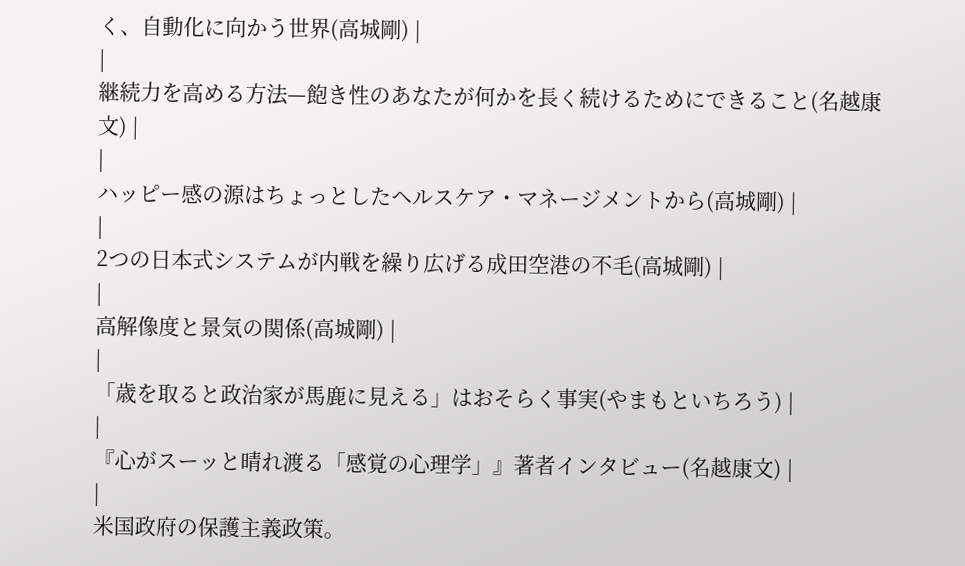く、自動化に向かう世界(高城剛) |
|
継続力を高める方法—飽き性のあなたが何かを長く続けるためにできること(名越康文) |
|
ハッピー感の源はちょっとしたヘルスケア・マネージメントから(高城剛) |
|
2つの日本式システムが内戦を繰り広げる成田空港の不毛(高城剛) |
|
高解像度と景気の関係(高城剛) |
|
「歳を取ると政治家が馬鹿に見える」はおそらく事実(やまもといちろう) |
|
『心がスーッと晴れ渡る「感覚の心理学」』著者インタビュー(名越康文) |
|
米国政府の保護主義政策。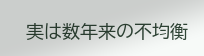実は数年来の不均衡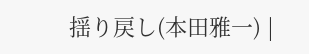揺り戻し(本田雅一) |